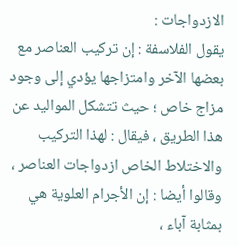الازدواجات :
يقول الفلاسفة : إن تركيب العناصر مع بعضها الآخر وامتزاجها يؤدي إلى وجود مزاج خاص ؛ حيث تتشكل المواليد عن هذا الطريق ، فيقال : لهذا التركيب والاختلاط الخاص ازدواجات العناصر ، وقالوا أيضا : إن الأجرام العلوية هي بمثابة آباء ،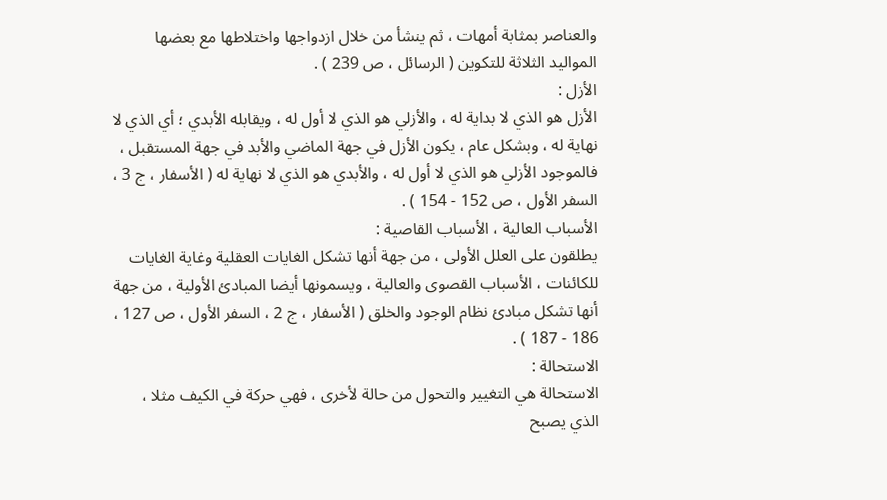والعناصر بمثابة أمهات ، ثم ينشأ من خلال ازدواجها واختلاطها مع بعضها المواليد الثلاثة للتكوين ( الرسائل ، ص 239 ) .
الأزل :
الأزل هو الذي لا بداية له ، والأزلي هو الذي لا أول له ، ويقابله الأبدي ؛ أي الذي لا نهاية له ، وبشكل عام ، يكون الأزل في جهة الماضي والأبد في جهة المستقبل ، فالموجود الأزلي هو الذي لا أول له ، والأبدي هو الذي لا نهاية له ( الأسفار ، ج 3 ، السفر الأول ، ص 152 - 154 ) .
الأسباب العالية ، الأسباب القاصية :
يطلقون على العلل الأولى ، من جهة أنها تشكل الغايات العقلية وغاية الغايات للكائنات ، الأسباب القصوى والعالية ، ويسمونها أيضا المبادئ الأولية ، من جهة أنها تشكل مبادئ نظام الوجود والخلق ( الأسفار ، ج 2 ، السفر الأول ، ص 127 ، 186 - 187 ) .
الاستحالة :
الاستحالة هي التغيير والتحول من حالة لأخرى ، فهي حركة في الكيف مثلا ، الذي يصبح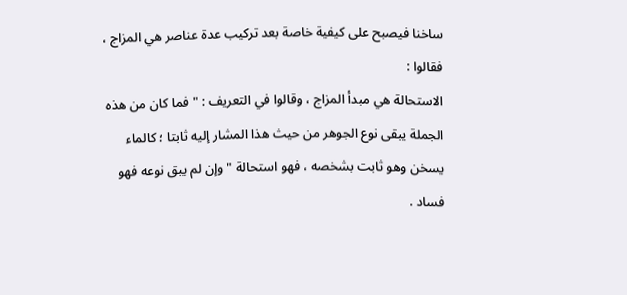ساخنا فيصبح على كيفية خاصة بعد تركيب عدة عناصر هي المزاج ، فقالوا :
الاستحالة هي مبدأ المزاج ، وقالوا في التعريف : " فما كان من هذه الجملة يبقى نوع الجوهر من حيث هذا المشار إليه ثابتا ؛ كالماء يسخن وهو ثابت بشخصه ، فهو استحالة " وإن لم يبق نوعه فهو فساد .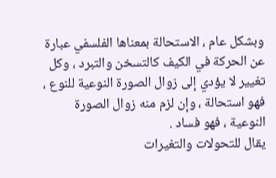وبشكل عام ، الاستحالة بمعناها الفلسفي عبارة عن الحركة في الكيف كالتسخن والتبرد ، وكل تغيير لا يؤدي إلى زوال الصورة النوعية للنوع ، فهو استحالة ، وإن لزم منه زوال الصورة النوعية ، فهو فساد .
يقال للتحولات والتغيرات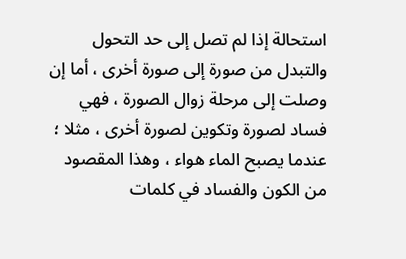استحالة إذا لم تصل إلى حد التحول والتبدل من صورة إلى صورة أخرى ، أما إن وصلت إلى مرحلة زوال الصورة ، فهي فساد لصورة وتكوين لصورة أخرى ، مثلا ؛ عندما يصبح الماء هواء ، وهذا المقصود من الكون والفساد في كلمات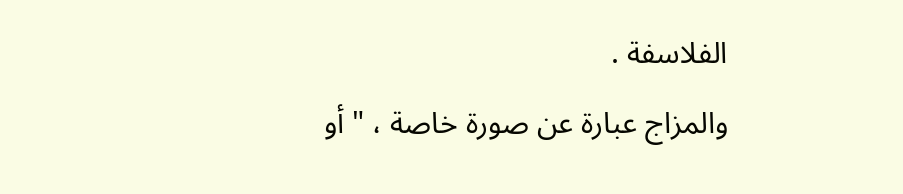الفلاسفة .
والمزاج عبارة عن صورة خاصة ، " أو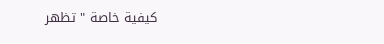كيفية خاصة " تظهر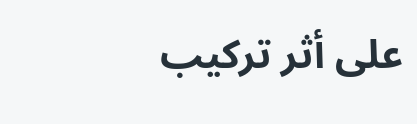على أثر تركيب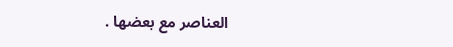العناصر مع بعضها .